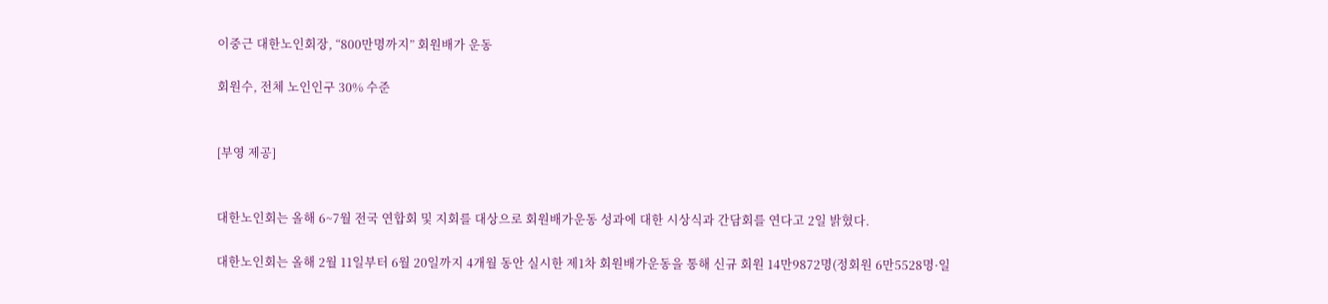이중근 대한노인회장, “800만명까지” 회원배가 운동

회원수, 전체 노인인구 30% 수준


[부영 제공]


대한노인회는 올해 6~7월 전국 연합회 및 지회를 대상으로 회원배가운동 성과에 대한 시상식과 간담회를 연다고 2일 밝혔다.

대한노인회는 올해 2월 11일부터 6월 20일까지 4개월 동안 실시한 제1차 회원배가운동을 통해 신규 회원 14만9872명(정회원 6만5528명·일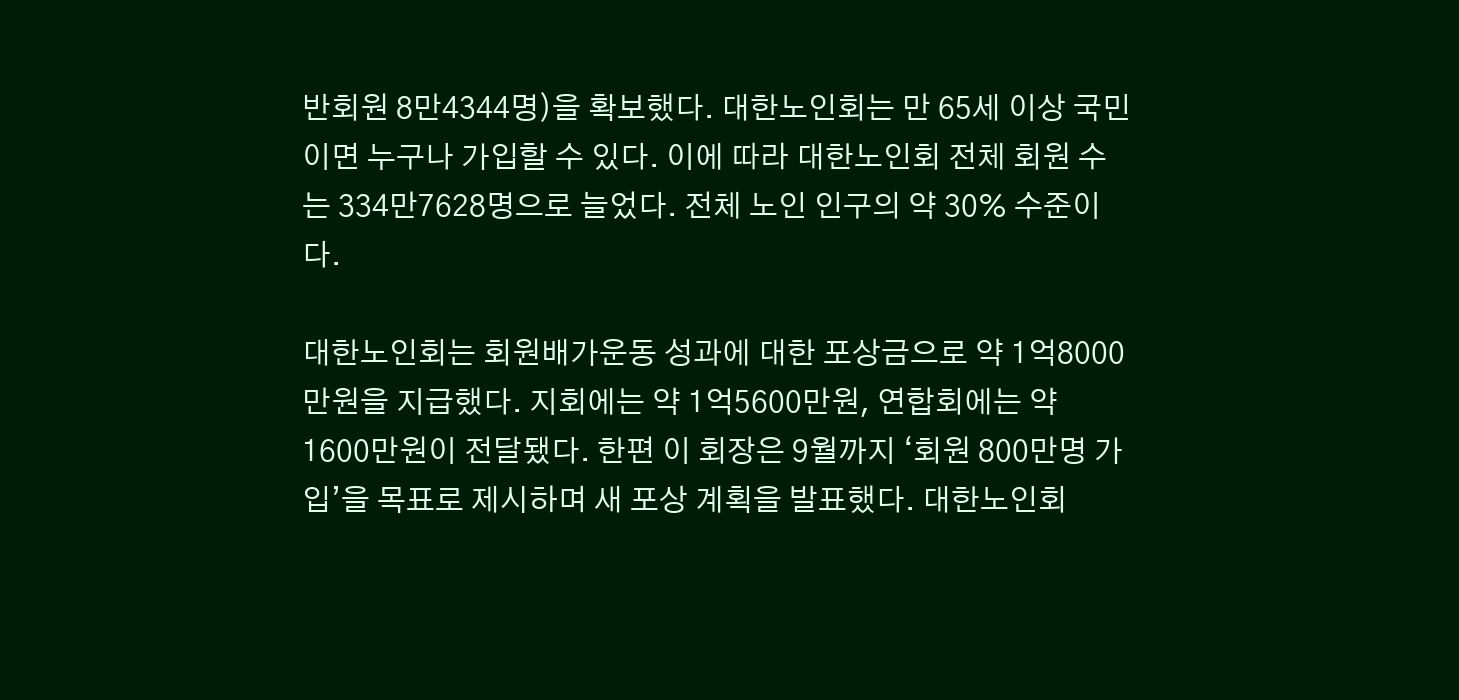반회원 8만4344명)을 확보했다. 대한노인회는 만 65세 이상 국민이면 누구나 가입할 수 있다. 이에 따라 대한노인회 전체 회원 수는 334만7628명으로 늘었다. 전체 노인 인구의 약 30% 수준이다.

대한노인회는 회원배가운동 성과에 대한 포상금으로 약 1억8000만원을 지급했다. 지회에는 약 1억5600만원, 연합회에는 약 1600만원이 전달됐다. 한편 이 회장은 9월까지 ‘회원 800만명 가입’을 목표로 제시하며 새 포상 계획을 발표했다. 대한노인회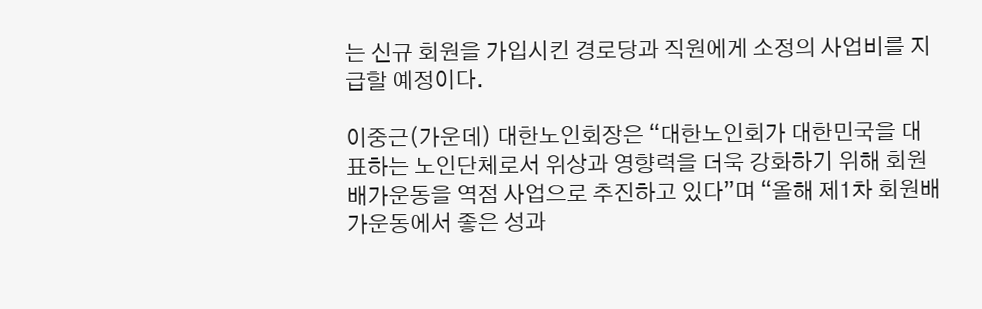는 신규 회원을 가입시킨 경로당과 직원에게 소정의 사업비를 지급할 예정이다.

이중근(가운데) 대한노인회장은 “대한노인회가 대한민국을 대표하는 노인단체로서 위상과 영향력을 더욱 강화하기 위해 회원배가운동을 역점 사업으로 추진하고 있다”며 “올해 제1차 회원배가운동에서 좋은 성과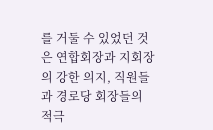를 거둘 수 있었던 것은 연합회장과 지회장의 강한 의지, 직원들과 경로당 회장들의 적극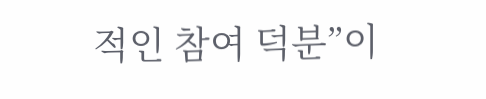적인 참여 덕분”이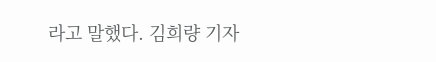라고 말했다. 김희량 기자